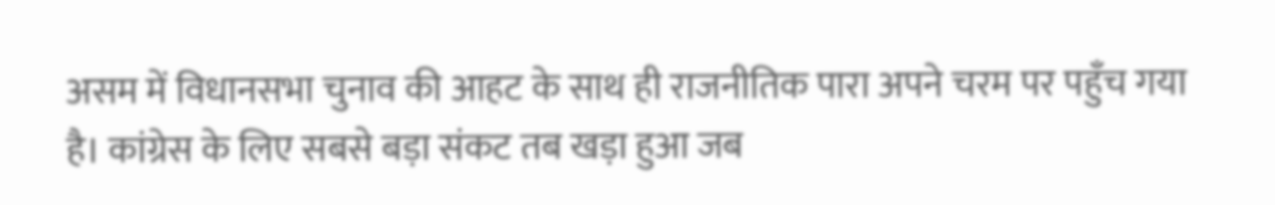असम में विधानसभा चुनाव की आहट के साथ ही राजनीतिक पारा अपने चरम पर पहुँच गया है। कांग्रेस के लिए सबसे बड़ा संकट तब खड़ा हुआ जब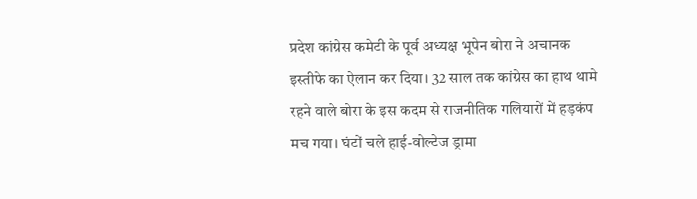प्रदेश कांग्रेस कमेटी के पूर्व अध्यक्ष भूपेन बोरा ने अचानक इस्तीफे का ऐलान कर दिया। 32 साल तक कांग्रेस का हाथ थामे रहने वाले बोरा के इस कदम से राजनीतिक गलियारों में हड़कंप मच गया। घंटों चले हाई-वोल्टेज ड्रामा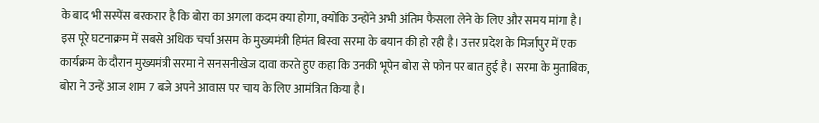के बाद भी सस्पेंस बरकरार है कि बोरा का अगला कदम क्या होगा, क्योंकि उन्होंने अभी अंतिम फैसला लेने के लिए और समय मांगा है।
इस पूरे घटनाक्रम में सबसे अधिक चर्चा असम के मुख्यमंत्री हिमंत बिस्वा सरमा के बयान की हो रही है। उत्तर प्रदेश के मिर्जापुर में एक कार्यक्रम के दौरान मुख्यमंत्री सरमा ने सनसनीखेज दावा करते हुए कहा कि उनकी भूपेन बोरा से फोन पर बात हुई है। सरमा के मुताबिक, बोरा ने उन्हें आज शाम 7 बजे अपने आवास पर चाय के लिए आमंत्रित किया है।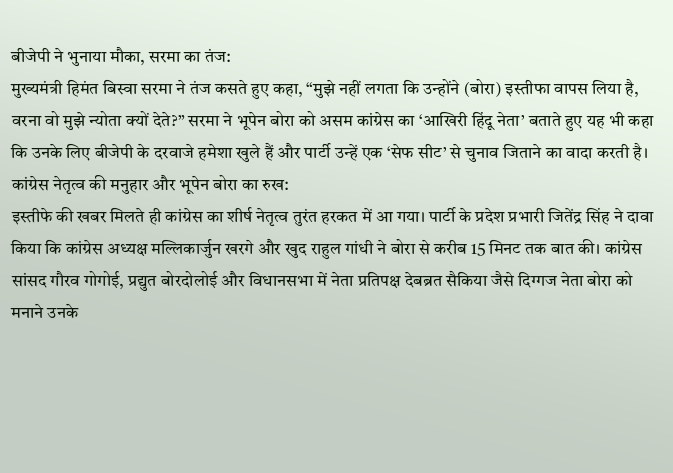बीजेपी ने भुनाया मौका, सरमा का तंज:
मुख्यमंत्री हिमंत बिस्वा सरमा ने तंज कसते हुए कहा, “मुझे नहीं लगता कि उन्होंने (बोरा) इस्तीफा वापस लिया है, वरना वो मुझे न्योता क्यों देते?” सरमा ने भूपेन बोरा को असम कांग्रेस का ‘आखिरी हिंदू नेता’ बताते हुए यह भी कहा कि उनके लिए बीजेपी के दरवाजे हमेशा खुले हैं और पार्टी उन्हें एक ‘सेफ सीट’ से चुनाव जिताने का वादा करती है।
कांग्रेस नेतृत्व की मनुहार और भूपेन बोरा का रुख:
इस्तीफे की खबर मिलते ही कांग्रेस का शीर्ष नेतृत्व तुरंत हरकत में आ गया। पार्टी के प्रदेश प्रभारी जितेंद्र सिंह ने दावा किया कि कांग्रेस अध्यक्ष मल्लिकार्जुन खरगे और खुद राहुल गांधी ने बोरा से करीब 15 मिनट तक बात की। कांग्रेस सांसद गौरव गोगोई, प्रद्युत बोरदोलोई और विधानसभा में नेता प्रतिपक्ष देबब्रत सैकिया जैसे दिग्गज नेता बोरा को मनाने उनके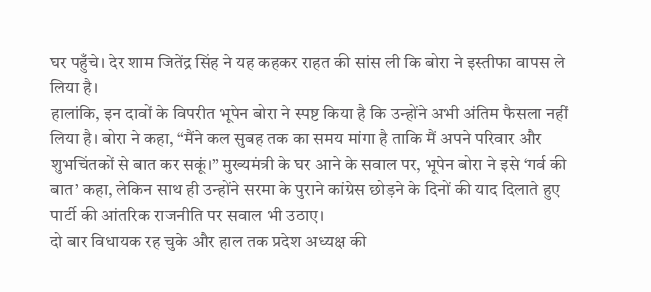घर पहुँचे। देर शाम जितेंद्र सिंह ने यह कहकर राहत की सांस ली कि बोरा ने इस्तीफा वापस ले लिया है।
हालांकि, इन दावों के विपरीत भूपेन बोरा ने स्पष्ट किया है कि उन्होंने अभी अंतिम फैसला नहीं लिया है। बोरा ने कहा, “मैंने कल सुबह तक का समय मांगा है ताकि मैं अपने परिवार और शुभचिंतकों से बात कर सकूं।” मुख्यमंत्री के घर आने के सवाल पर, भूपेन बोरा ने इसे ‘गर्व की बात’ कहा, लेकिन साथ ही उन्होंने सरमा के पुराने कांग्रेस छोड़ने के दिनों की याद दिलाते हुए पार्टी की आंतरिक राजनीति पर सवाल भी उठाए।
दो बार विधायक रह चुके और हाल तक प्रदेश अध्यक्ष की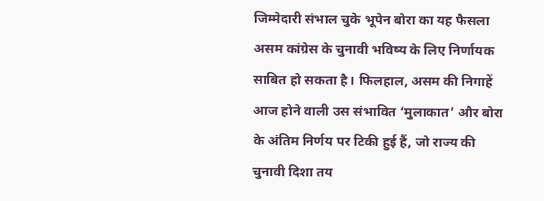जिम्मेदारी संभाल चुके भूपेन बोरा का यह फैसला असम कांग्रेस के चुनावी भविष्य के लिए निर्णायक साबित हो सकता है। फिलहाल, असम की निगाहें आज होने वाली उस संभावित ‘मुलाकात’ और बोरा के अंतिम निर्णय पर टिकी हुई हैं, जो राज्य की चुनावी दिशा तय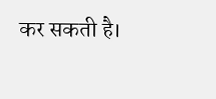कर सकती है।